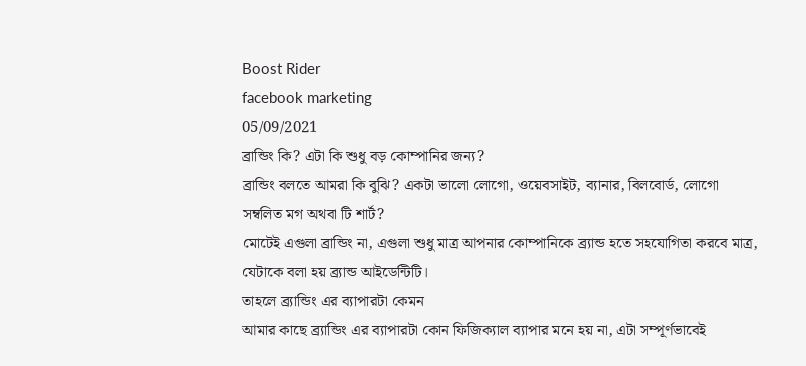Boost Rider
facebook marketing
05/09/2021
ব্রান্ডিং কি? এটা কি শুধু বড় কোম্পানির জন্য?
ব্রান্ডিং বলতে আমরা কি বুঝি? একটা ভালো লোগো, ওয়েবসাইট, ব্যানার, বিলবোর্ড, লোগো সম্বলিত মগ অথবা টি শার্ট?
মোটেই এগুলা ব্রান্ডিং না, এগুলা শুধু মাত্র আপনার কোম্পানিকে ব্র্যান্ড হতে সহযোগিতা করবে মাত্র, যেটাকে বলা হয় ব্র্যান্ড আইডেন্টিটি।
তাহলে ব্র্যান্ডিং এর ব্যাপারটা কেমন
আমার কাছে ব্র্যান্ডিং এর ব্যাপারটা কোন ফিজিক্যাল ব্যাপার মনে হয় না, এটা সম্পূর্ণভাবেই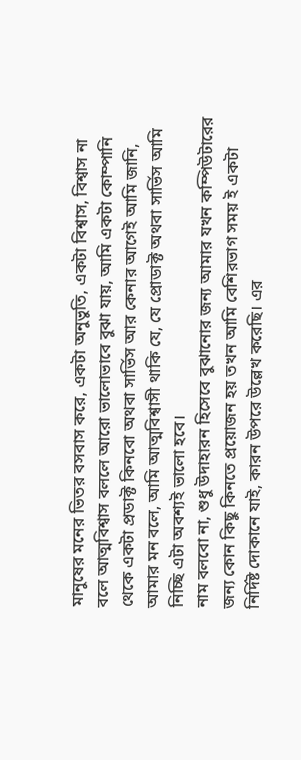মানুষের মনের ভিতর বসবাস করে, একটা অনুভুতি, একটা বিশ্বাস, বিশ্বাস না বলে আত্মবিশ্বাস বললে আরো ভালোভাবে বুঝা যায়, আমি একটা কোম্পানি থেকে একটা প্রডাক্ট কিনবো অথবা সার্ভিস আর কেনার আগেই আমি জানি, আমার মন বলে, আমি আত্মবিশ্বাসী থাকি যে, যে প্রোডাক্ট অথবা সার্ভিস আমি নিচ্ছি এটা অবশ্যই ভালো হবে।
নাম বলবো না, শুধু উদাহারন হিসেবে বুঝানোর জন্য আমার যখন কম্পিউটারের জন্য কোন কিছু কিনতে প্রয়োজন হয় তখন আমি বেশিরভাগ সময় ই একটা নির্দিষ্ট দোকানে যাই, কারন উপরে উল্লেখ করেছি। এর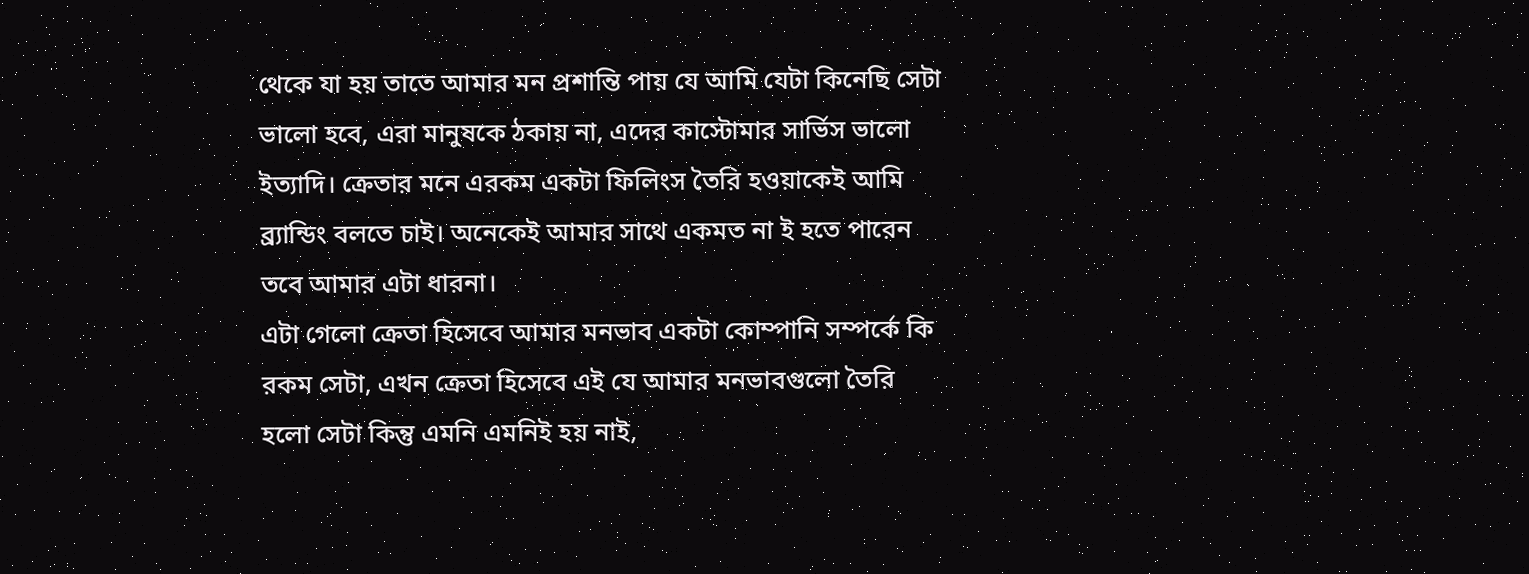থেকে যা হয় তাতে আমার মন প্রশান্তি পায় যে আমি যেটা কিনেছি সেটা ভালো হবে, এরা মানুষকে ঠকায় না, এদের কাস্টোমার সার্ভিস ভালো ইত্যাদি। ক্রেতার মনে এরকম একটা ফিলিংস তৈরি হওয়াকেই আমি ব্র্যান্ডিং বলতে চাই। অনেকেই আমার সাথে একমত না ই হতে পারেন তবে আমার এটা ধারনা।
এটা গেলো ক্রেতা হিসেবে আমার মনভাব একটা কোম্পানি সম্পর্কে কি রকম সেটা, এখন ক্রেতা হিসেবে এই যে আমার মনভাবগুলো তৈরি হলো সেটা কিন্তু এমনি এমনিই হয় নাই,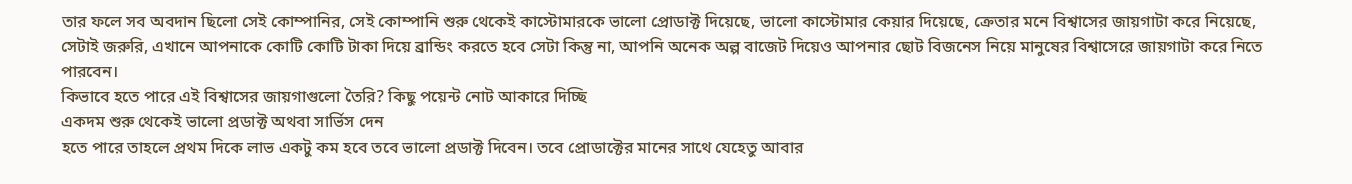তার ফলে সব অবদান ছিলো সেই কোম্পানির, সেই কোম্পানি শুরু থেকেই কাস্টোমারকে ভালো প্রোডাক্ট দিয়েছে, ভালো কাস্টোমার কেয়ার দিয়েছে, ক্রেতার মনে বিশ্বাসের জায়গাটা করে নিয়েছে, সেটাই জরুরি, এখানে আপনাকে কোটি কোটি টাকা দিয়ে ব্রান্ডিং করতে হবে সেটা কিন্তু না, আপনি অনেক অল্প বাজেট দিয়েও আপনার ছোট বিজনেস নিয়ে মানুষের বিশ্বাসেরে জায়গাটা করে নিতে পারবেন।
কিভাবে হতে পারে এই বিশ্বাসের জায়গাগুলো তৈরি? কিছু পয়েন্ট নোট আকারে দিচ্ছি
একদম শুরু থেকেই ভালো প্রডাক্ট অথবা সার্ভিস দেন
হতে পারে তাহলে প্রথম দিকে লাভ একটু কম হবে তবে ভালো প্রডাক্ট দিবেন। তবে প্রোডাক্টের মানের সাথে যেহেতু আবার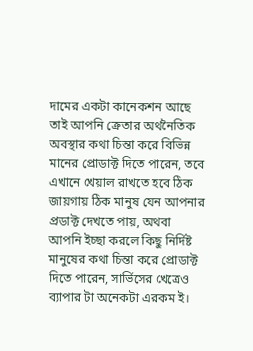দামের একটা কানেকশন আছে তাই আপনি ক্রেতার অর্থনৈতিক অবস্থার কথা চিন্তা করে বিভিন্ন মানের প্রোডাক্ট দিতে পারেন, তবে এখানে খেয়াল রাখতে হবে ঠিক জায়গায় ঠিক মানুষ যেন আপনার প্রডাক্ট দেখতে পায়, অথবা আপনি ইচ্ছা করলে কিছু নির্দিষ্ট মানুষের কথা চিন্তা করে প্রোডাক্ট দিতে পারেন, সার্ভিসের খেত্রেও ব্যাপার টা অনেকটা এরকম ই।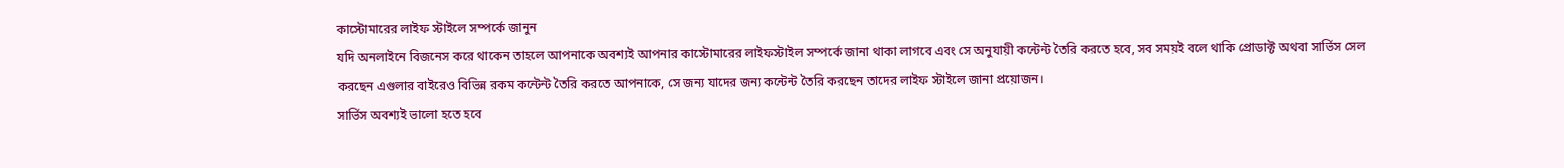কাস্টোমারের লাইফ স্টাইলে সম্পর্কে জানুন
যদি অনলাইনে বিজনেস করে থাকেন তাহলে আপনাকে অবশ্যই আপনার কাস্টোমারের লাইফস্টাইল সম্পর্কে জানা থাকা লাগবে এবং সে অনুযায়ী কন্টেন্ট তৈরি করতে হবে, সব সময়ই বলে থাকি প্রোডাক্ট অথবা সার্ভিস সেল করছেন এগুলার বাইরেও বিভিন্ন রকম কন্টেন্ট তৈরি করতে আপনাকে, সে জন্য যাদের জন্য কন্টেন্ট তৈরি করছেন তাদের লাইফ স্টাইলে জানা প্রয়োজন।
সার্ভিস অবশ্যই ভালো হতে হবে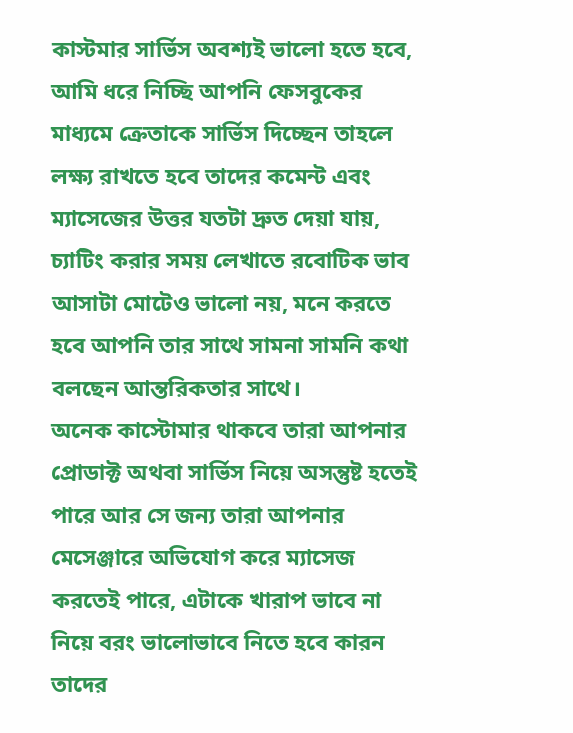কাস্টমার সার্ভিস অবশ্যই ভালো হতে হবে, আমি ধরে নিচ্ছি আপনি ফেসবুকের মাধ্যমে ক্রেতাকে সার্ভিস দিচ্ছেন তাহলে লক্ষ্য রাখতে হবে তাদের কমেন্ট এবং ম্যাসেজের উত্তর যতটা দ্রুত দেয়া যায়, চ্যাটিং করার সময় লেখাতে রবোটিক ভাব আসাটা মোটেও ভালো নয়, মনে করতে হবে আপনি তার সাথে সামনা সামনি কথা বলছেন আন্তরিকতার সাথে।
অনেক কাস্টোমার থাকবে তারা আপনার প্রোডাক্ট অথবা সার্ভিস নিয়ে অসন্তুষ্ট হতেই পারে আর সে জন্য তারা আপনার মেসেঞ্জারে অভিযোগ করে ম্যাসেজ করতেই পারে, এটাকে খারাপ ভাবে না নিয়ে বরং ভালোভাবে নিতে হবে কারন তাদের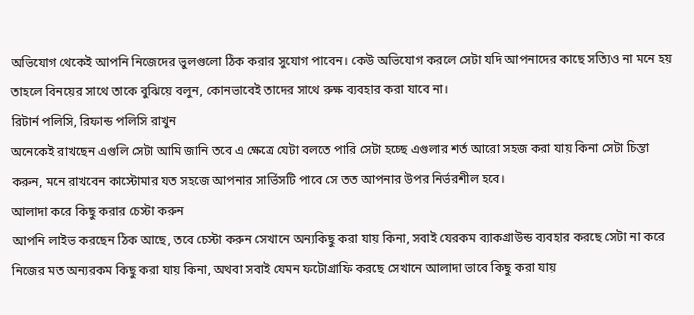অভিযোগ থেকেই আপনি নিজেদের ভুলগুলো ঠিক করার সুযোগ পাবেন। কেউ অভিযোগ করলে সেটা যদি আপনাদের কাছে সত্যিও না মনে হয় তাহলে বিনয়ের সাথে তাকে বুঝিয়ে বলুন, কোনভাবেই তাদের সাথে রুক্ষ ব্যবহার করা যাবে না।
রিটার্ন পলিসি, রিফান্ড পলিসি রাখুন
অনেকেই রাখছেন এগুলি সেটা আমি জানি তবে এ ক্ষেত্রে যেটা বলতে পারি সেটা হচ্ছে এগুলার শর্ত আরো সহজ করা যায় কিনা সেটা চিন্তা করুন, মনে রাখবেন কাস্টোমার যত সহজে আপনার সার্ভিসটি পাবে সে তত আপনার উপর নির্ভরশীল হবে।
আলাদা করে কিছু করার চেস্টা করুন
আপনি লাইভ করছেন ঠিক আছে, তবে চেস্টা করুন সেখানে অন্যকিছু করা যায় কিনা, সবাই যেরকম ব্যাকগ্রাউন্ড ব্যবহার করছে সেটা না করে নিজের মত অন্যরকম কিছু করা যায় কিনা, অথবা সবাই যেমন ফটোগ্রাফি করছে সেখানে আলাদা ভাবে কিছু করা যায়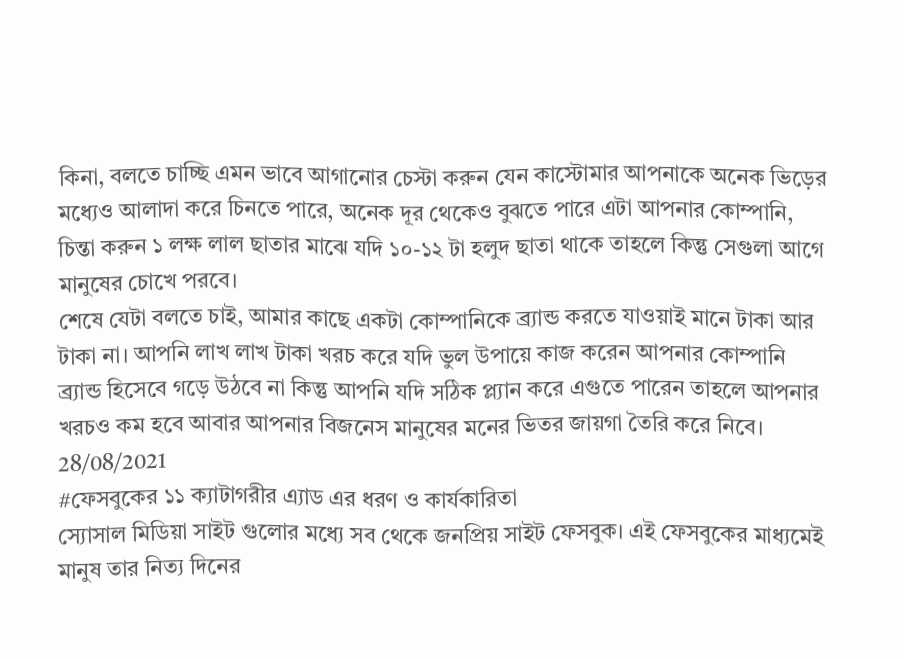কিনা, বলতে চাচ্ছি এমন ভাবে আগানোর চেস্টা করুন যেন কাস্টোমার আপনাকে অনেক ভিড়ের মধ্যেও আলাদা করে চিনতে পারে, অনেক দূর থেকেও বুঝতে পারে এটা আপনার কোম্পানি, চিন্তা করুন ১ লক্ষ লাল ছাতার মাঝে যদি ১০-১২ টা হলুদ ছাতা থাকে তাহলে কিন্তু সেগুলা আগে মানুষের চোখে পরবে।
শেষে যেটা বলতে চাই, আমার কাছে একটা কোম্পানিকে ব্র্যান্ড করতে যাওয়াই মানে টাকা আর টাকা না। আপনি লাখ লাখ টাকা খরচ করে যদি ভুল উপায়ে কাজ করেন আপনার কোম্পানি ব্র্যান্ড হিসেবে গড়ে উঠবে না কিন্তু আপনি যদি সঠিক প্ল্যান করে এগুতে পারেন তাহলে আপনার খরচও কম হবে আবার আপনার বিজনেস মানুষের মনের ভিতর জায়গা তৈরি করে নিবে।
28/08/2021
#ফেসবুকের ১১ ক্যাটাগরীর এ্যাড এর ধরণ ও কার্যকারিতা
স্যোসাল মিডিয়া সাইট গুলোর মধ্যে সব থেকে জনপ্রিয় সাইট ফেসবুক। এই ফেসবুকের মাধ্যমেই মানুষ তার নিত্য দিনের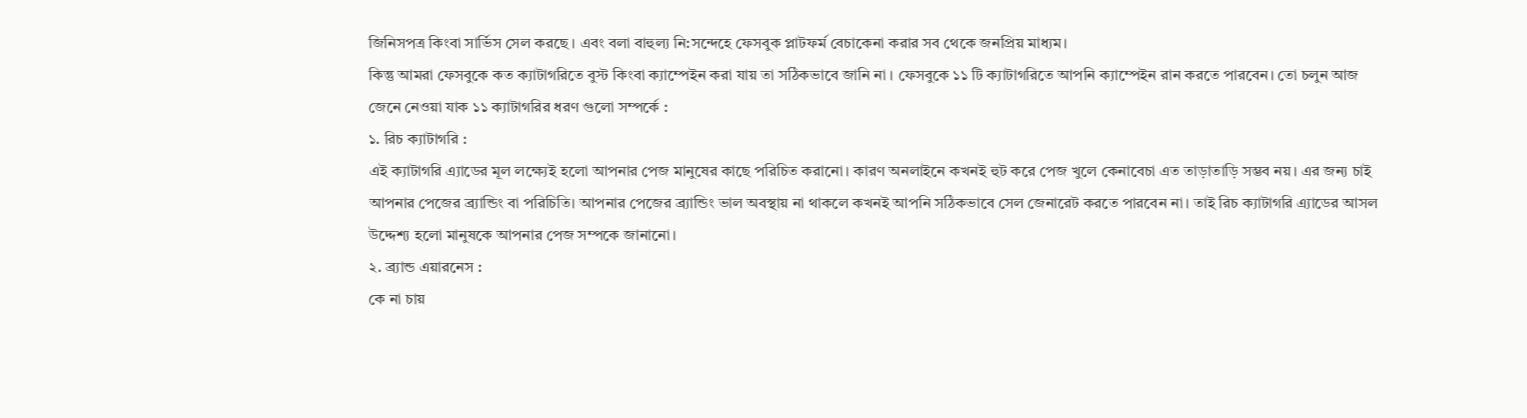জিনিসপত্র কিংবা সার্ভিস সেল করছে । এবং বলা বাহুল্য নি:সন্দেহে ফেসবুক প্লাটফর্ম বেচাকেনা করার সব থেকে জনপ্রিয় মাধ্যম।
কিন্তু আমরা ফেসবুকে কত ক্যাটাগরিতে বুস্ট কিংবা ক্যাম্পেইন করা যায় তা সঠিকভাবে জানি না । ফেসবুকে ১১ টি ক্যাটাগরিতে আপনি ক্যাম্পেইন রান করতে পারবেন। তো চলুন আজ জেনে নেওয়া যাক ১১ ক্যাটাগরির ধরণ গুলো সম্পর্কে :
১. রিচ ক্যাটাগরি :
এই ক্যাটাগরি এ্যাডের মূল লক্ষ্যেই হলো আপনার পেজ মানুষের কাছে পরিচিত করানো। কারণ অনলাইনে কখনই হুট করে পেজ খুলে কেনাবেচা এত তাড়াতাড়ি সম্ভব নয়। এর জন্য চাই আপনার পেজের ব্র্যান্ডিং বা পরিচিতি। আপনার পেজের ব্র্যান্ডিং ভাল অবস্থায় না থাকলে কখনই আপনি সঠিকভাবে সেল জেনারেট করতে পারবেন না। তাই রিচ ক্যাটাগরি এ্যাডের আসল উদ্দেশ্য হলো মানুষকে আপনার পেজ সম্পকে জানানো।
২. ব্র্যান্ড এয়ারনেস :
কে না চায়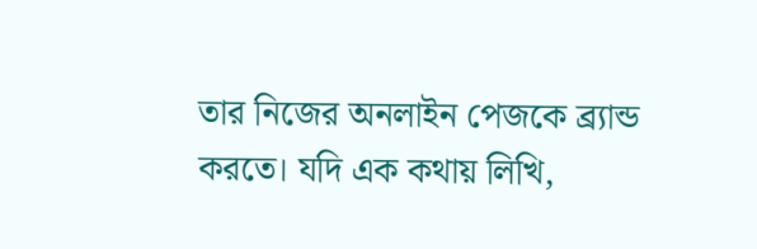তার নিজের অনলাইন পেজকে ব্র্যান্ড করতে। যদি এক কথায় লিখি,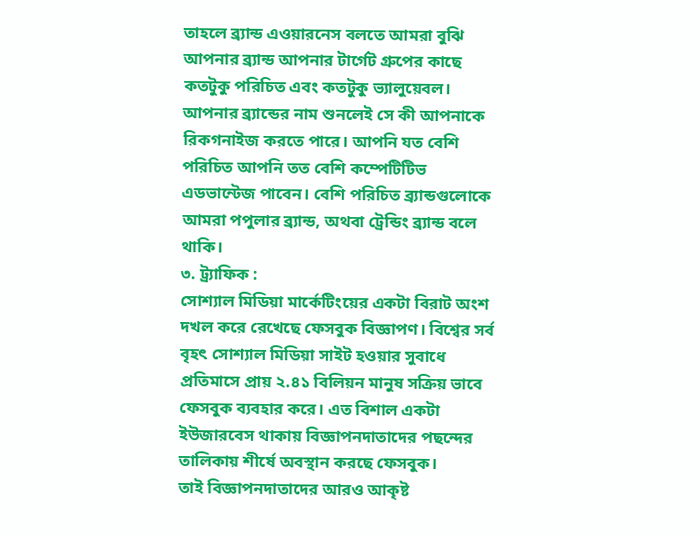তাহলে ব্র্যান্ড এওয়ারনেস বলতে আমরা বুঝি আপনার ব্র্যান্ড আপনার টার্গেট গ্রুপের কাছে কতটুকু পরিচিত এবং কতটুকু ভ্যালুয়েবল। আপনার ব্র্যান্ডের নাম শুনলেই সে কী আপনাকে রিকগনাইজ করতে পারে। আপনি যত বেশি পরিচিত আপনি তত বেশি কম্পেটিটিভ এডভান্টেজ পাবেন। বেশি পরিচিত ব্র্যান্ডগুলোকে আমরা পপুলার ব্র্যান্ড, অথবা ট্রেন্ডিং ব্র্যান্ড বলে থাকি।
৩. ট্র্যাফিক :
সোশ্যাল মিডিয়া মার্কেটিংয়ের একটা বিরাট অংশ দখল করে রেখেছে ফেসবুক বিজ্ঞাপণ। বিশ্বের সর্ব বৃহৎ সোশ্যাল মিডিয়া সাইট হওয়ার সুবাধে প্রতিমাসে প্রায় ২.৪১ বিলিয়ন মানুষ সক্রিয় ভাবে ফেসবুক ব্যবহার করে। এত বিশাল একটা ইউজারবেস থাকায় বিজ্ঞাপনদাতাদের পছন্দের তালিকায় শীর্ষে অবস্থান করছে ফেসবুক।
তাই বিজ্ঞাপনদাতাদের আরও আকৃষ্ট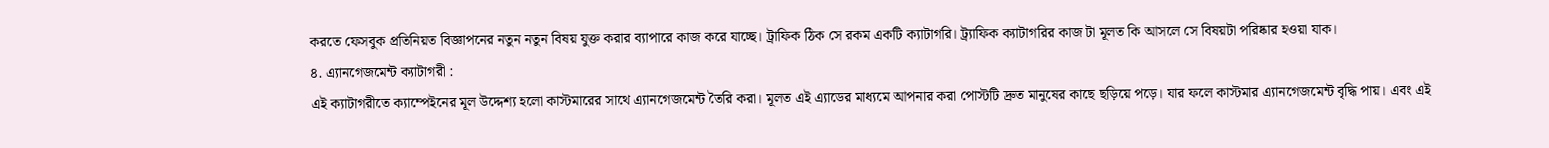করতে ফেসবুক প্রতিনিয়ত বিজ্ঞাপনের নতুন নতুন বিষয় যুক্ত করার ব্যাপারে কাজ করে যাচ্ছে। ট্রাফিক ঠিক সে রকম একটি ক্যাটাগরি। ট্র্যাফিক ক্যাটাগরির কাজ টা মূলত কি আসলে সে বিষয়টা পরিষ্কার হওয়া যাক।
৪. এ্যানগেজমেন্ট ক্যাটাগরী :
এই ক্যাটাগরীতে ক্যাম্পেইনের মূল উদ্দেশ্য হলো কাস্টমারের সাথে এ্যানগেজমেন্ট তৈরি করা। মূলত এই এ্যাডের মাধ্যমে আপনার করা পোস্টটি দ্রুত মানুষের কাছে ছড়িয়ে পড়ে। যার ফলে কাস্টমার এ্যানগেজমেন্ট বৃদ্ধি পায়। এবং এই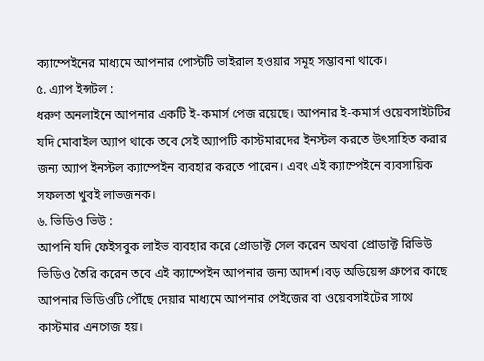ক্যাম্পেইনের মাধ্যমে আপনার পোস্টটি ভাইরাল হওয়ার সমূহ সম্ভাবনা থাকে।
৫. এ্যাপ ইন্সটল :
ধরুণ অনলাইনে আপনার একটি ই-কমার্স পেজ রয়েছে। আপনার ই-কমার্স ওয়েবসাইটটির যদি মোবাইল অ্যাপ থাকে তবে সেই অ্যাপটি কাস্টমারদের ইনস্টল করতে উৎসাহিত করার জন্য অ্যাপ ইনস্টল ক্যাম্পেইন ব্যবহার করতে পারেন। এবং এই ক্যাম্পেইনে ব্যবসায়িক সফলতা খুবই লাভজনক।
৬. ভিডিও ভিউ :
আপনি যদি ফেইসবুক লাইভ ব্যবহার করে প্রোডাক্ট সেল করেন অথবা প্রোডাক্ট রিভিউ ভিডিও তৈরি করেন তবে এই ক্যাম্পেইন আপনার জন্য আদর্শ।বড় অডিয়েন্স গ্রুপের কাছে আপনার ভিডিওটি পৌঁছে দেয়ার মাধ্যমে আপনার পেইজের বা ওয়েবসাইটের সাথে কাস্টমার এনগেজ হয়।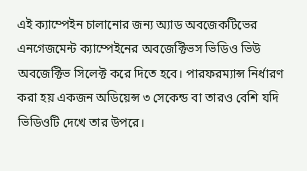এই ক্যাম্পেইন চালানোর জন্য অ্যাড অবজেকটিভের এনগেজমেন্ট ক্যাম্পেইনের অবজেক্টিভস ভিডিও ভিউ অবজেক্টিভ সিলেক্ট করে দিতে হবে। পারফরম্যান্স নির্ধারণ করা হয় একজন অডিয়েন্স ৩ সেকেন্ড বা তারও বেশি যদি ভিডিওটি দেখে তার উপরে।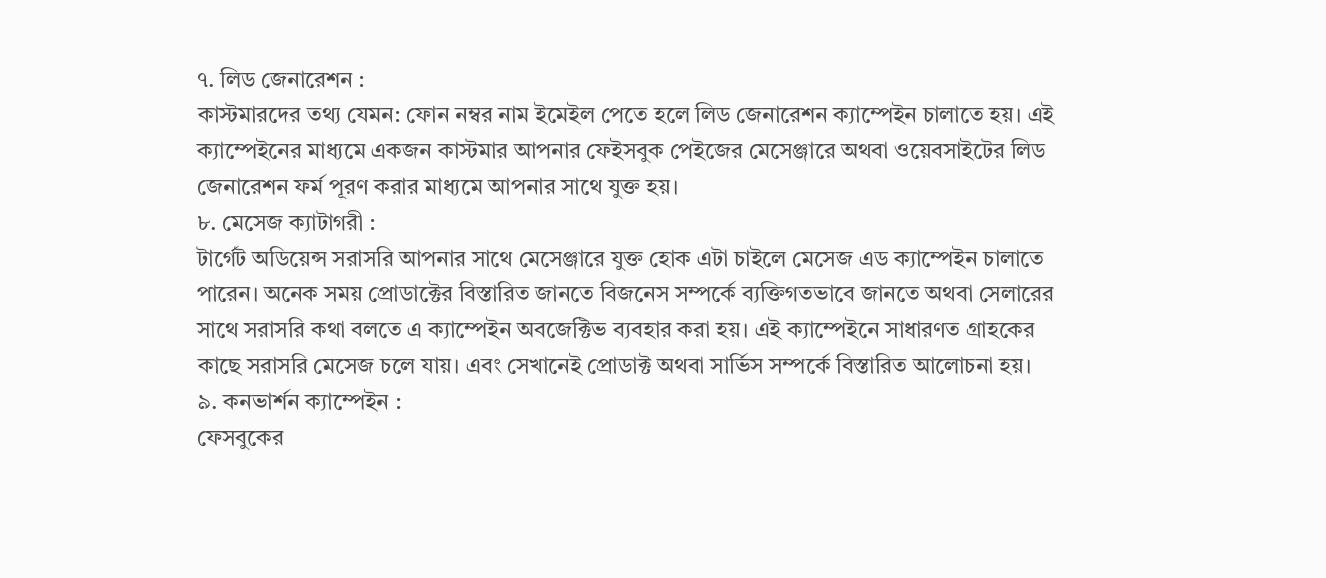৭. লিড জেনারেশন :
কাস্টমারদের তথ্য যেমন: ফোন নম্বর নাম ইমেইল পেতে হলে লিড জেনারেশন ক্যাম্পেইন চালাতে হয়। এই ক্যাম্পেইনের মাধ্যমে একজন কাস্টমার আপনার ফেইসবুক পেইজের মেসেঞ্জারে অথবা ওয়েবসাইটের লিড জেনারেশন ফর্ম পূরণ করার মাধ্যমে আপনার সাথে যুক্ত হয়।
৮. মেসেজ ক্যাটাগরী :
টার্গেট অডিয়েন্স সরাসরি আপনার সাথে মেসেঞ্জারে যুক্ত হোক এটা চাইলে মেসেজ এড ক্যাম্পেইন চালাতে পারেন। অনেক সময় প্রোডাক্টের বিস্তারিত জানতে বিজনেস সম্পর্কে ব্যক্তিগতভাবে জানতে অথবা সেলারের সাথে সরাসরি কথা বলতে এ ক্যাম্পেইন অবজেক্টিভ ব্যবহার করা হয়। এই ক্যাম্পেইনে সাধারণত গ্রাহকের কাছে সরাসরি মেসেজ চলে যায়। এবং সেখানেই প্রোডাক্ট অথবা সার্ভিস সম্পর্কে বিস্তারিত আলোচনা হয়।
৯. কনভার্শন ক্যাম্পেইন :
ফেসবুকের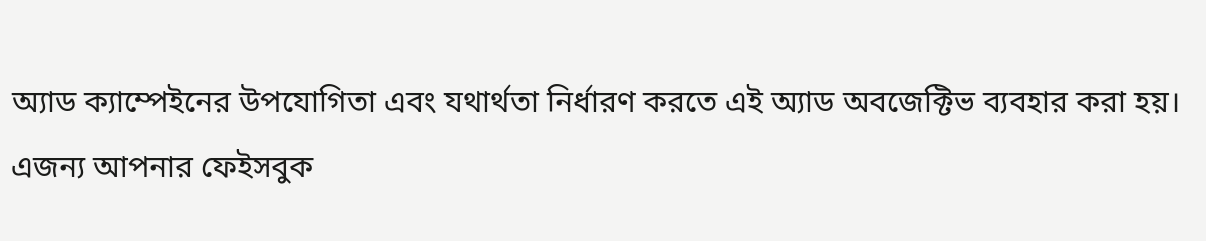অ্যাড ক্যাম্পেইনের উপযোগিতা এবং যথার্থতা নির্ধারণ করতে এই অ্যাড অবজেক্টিভ ব্যবহার করা হয়।
এজন্য আপনার ফেইসবুক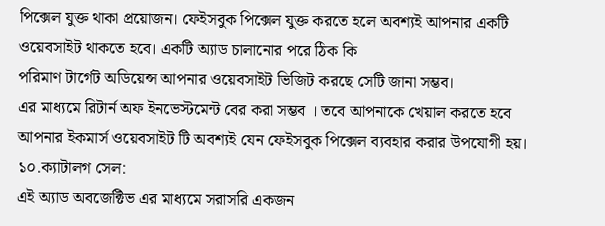পিক্সেল যুক্ত থাকা প্রয়োজন। ফেইসবুক পিক্সেল যুক্ত করতে হলে অবশ্যই আপনার একটি ওয়েবসাইট থাকতে হবে। একটি অ্যাড চালানোর পরে ঠিক কি
পরিমাণ টার্গেট অডিয়েন্স আপনার ওয়েবসাইট ভিজিট করছে সেটি জানা সম্ভব।
এর মাধ্যমে রিটার্ন অফ ইনভেস্টমেন্ট বের করা সম্ভব । তবে আপনাকে খেয়াল করতে হবে আপনার ইকমার্স ওয়েবসাইট টি অবশ্যই যেন ফেইসবুক পিক্সেল ব্যবহার করার উপযোগী হয়।
১০.ক্যাটালগ সেল:
এই অ্যাড অবজেক্টিভ এর মাধ্যমে সরাসরি একজন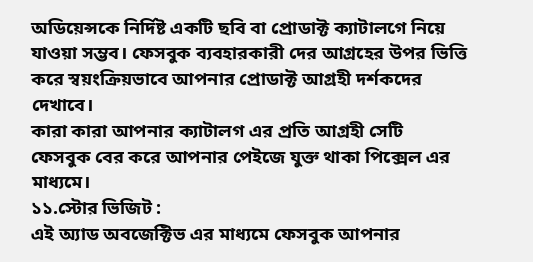অডিয়েন্সকে নির্দিষ্ট একটি ছবি বা প্রোডাক্ট ক্যাটালগে নিয়ে যাওয়া সম্ভব। ফেসবুক ব্যবহারকারী দের আগ্রহের উপর ভিত্তি করে স্বয়ংক্রিয়ভাবে আপনার প্রোডাক্ট আগ্রহী দর্শকদের দেখাবে।
কারা কারা আপনার ক্যাটালগ এর প্রতি আগ্রহী সেটি ফেসবুক বের করে আপনার পেইজে যুক্ত থাকা পিক্সেল এর মাধ্যমে।
১১.স্টোর ভিজিট :
এই অ্যাড অবজেক্টিভ এর মাধ্যমে ফেসবুক আপনার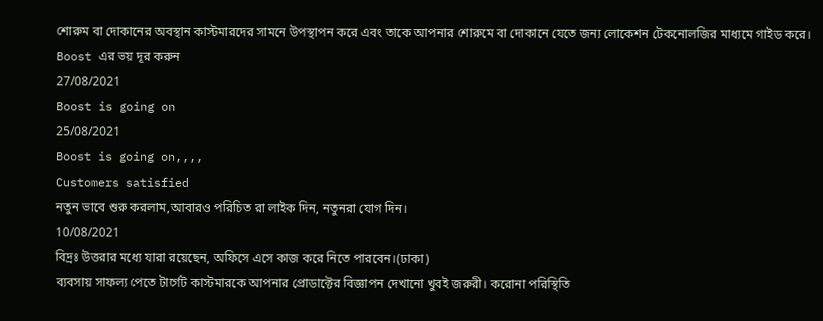শোরুম বা দোকানের অবস্থান কাস্টমারদের সামনে উপস্থাপন করে এবং তাকে আপনার শোরুমে বা দোকানে যেতে জন্য লোকেশন টেকনোলজির মাধ্যমে গাইড করে।
Boost এর ভয় দূর করুন
27/08/2021
Boost is going on
25/08/2021
Boost is going on,,,,
Customers satisfied
নতুন ভাবে শুরু করলাম,আবারও পরিচিত রা লাইক দিন, নতুনরা যোগ দিন।
10/08/2021
বিদ্রঃ উত্তরার মধ্যে যারা রয়েছেন, অফিসে এসে কাজ করে নিতে পারবেন।(ঢাকা)
ব্যবসায় সাফল্য পেতে টার্গেট কাস্টমারকে আপনার প্রোডাক্টের বিজ্ঞাপন দেখানো খুবই জরুরী। করোনা পরিস্থিতি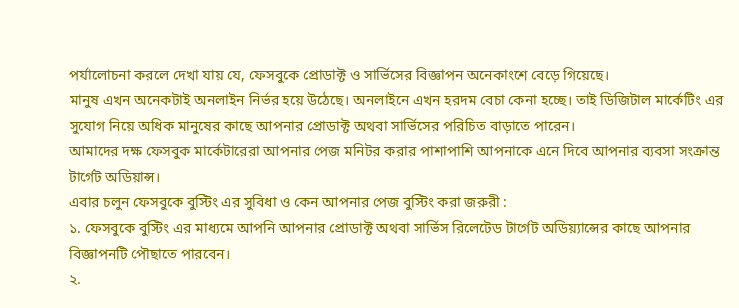পর্যালোচনা করলে দেখা যায় যে, ফেসবুকে প্রোডাক্ট ও সার্ভিসের বিজ্ঞাপন অনেকাংশে বেড়ে গিয়েছে।
মানুষ এখন অনেকটাই অনলাইন নির্ভর হয়ে উঠেছে। অনলাইনে এখন হরদম বেচা কেনা হচ্ছে। তাই ডিজিটাল মার্কেটিং এর সুযোগ নিয়ে অধিক মানুষের কাছে আপনার প্রোডাক্ট অথবা সার্ভিসের পরিচিত বাড়াতে পারেন।
আমাদের দক্ষ ফেসবুক মার্কেটারেরা আপনার পেজ মনিটর করার পাশাপাশি আপনাকে এনে দিবে আপনার ব্যবসা সংক্রান্ত টার্গেট অডিয়ান্স।
এবার চলুন ফেসবুকে বুস্টিং এর সুবিধা ও কেন আপনার পেজ বুস্টিং করা জরুরী :
১. ফেসবুকে বুস্টিং এর মাধ্যমে আপনি আপনার প্রোডাক্ট অথবা সার্ভিস রিলেটেড টার্গেট অডিয়্যান্সের কাছে আপনার বিজ্ঞাপনটি পৌছাতে পারবেন।
২.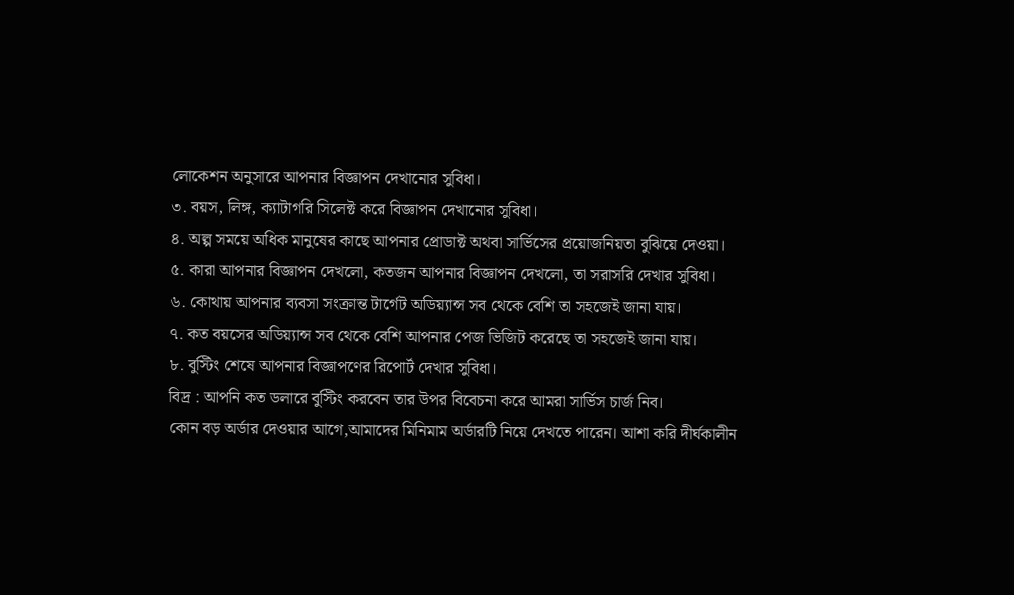লোকেশন অনুসারে আপনার বিজ্ঞাপন দেখানোর সুবিধা।
৩. বয়স, লিঙ্গ, ক্যাটাগরি সিলেক্ট করে বিজ্ঞাপন দেখানোর সুবিধা।
৪. অল্প সময়ে অধিক মানুষের কাছে আপনার প্রোডাক্ট অথবা সার্ভিসের প্রয়োজনিয়তা বুঝিয়ে দেওয়া।
৫. কারা আপনার বিজ্ঞাপন দেখলো, কতজন আপনার বিজ্ঞাপন দেখলো, তা সরাসরি দেখার সুবিধা।
৬. কোথায় আপনার ব্যবসা সংক্রান্ত টার্গেট অডিয়্যান্স সব থেকে বেশি তা সহজেই জানা যায়।
৭. কত বয়সের অডিয়্যান্স সব থেকে বেশি আপনার পেজ ভিজিট করেছে তা সহজেই জানা যায়।
৮. বুস্টিং শেষে আপনার বিজ্ঞাপণের রিপোর্ট দেখার সুবিধা।
বিদ্র : আপনি কত ডলারে বুস্টিং করবেন তার উপর বিবেচনা করে আমরা সার্ভিস চার্জ নিব।
কোন বড় অর্ডার দেওয়ার আগে,আমাদের মিনিমাম অর্ডারটি নিয়ে দেখতে পারেন। আশা করি দীর্ঘকালীন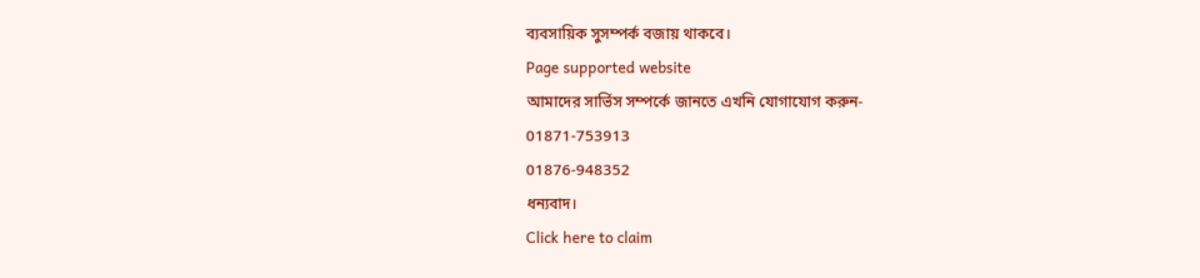ব্যবসায়িক সুসম্পর্ক বজায় থাকবে।
Page supported website
আমাদের সার্ভিস সম্পর্কে জানতে এখনি যোগাযোগ করুন-
01871-753913
01876-948352
ধন্যবাদ।
Click here to claim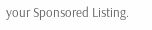your Sponsored Listing.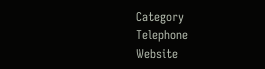Category
Telephone
Website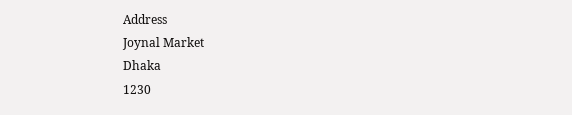Address
Joynal Market
Dhaka
1230